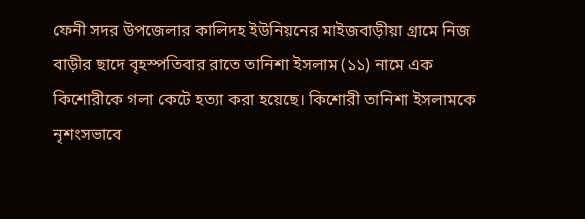ফেনী সদর উপজেলার কালিদহ ইউনিয়নের মাইজবাড়ীয়া গ্রামে নিজ বাড়ীর ছাদে বৃহস্পতিবার রাতে তানিশা ইসলাম (১১) নামে এক কিশোরীকে গলা কেটে হত্যা করা হয়েছে। কিশোরী তানিশা ইসলামকে নৃশংসভাবে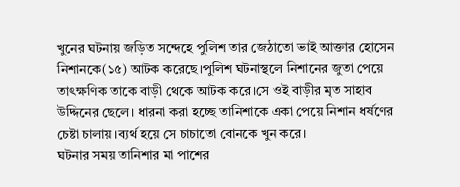খুনের ঘটনায় জড়িত সন্দেহে পুলিশ তার জেঠাতো ভাই আক্তার হোসেন নিশানকে(১৫) আটক করেছে।পুলিশ ঘটনাস্থলে নিশানের জুতা পেয়ে তাৎক্ষণিক তাকে বাড়ী থেকে আটক করে।সে ওই বাড়ীর মৃত সাহাব উদ্দিনের ছেলে। ধারনা করা হচ্ছে তানিশাকে একা পেয়ে নিশান ধর্ষণের চেষ্টা চালায়।ব্যর্থ হয়ে সে চাচাতো বোনকে খুন করে।
ঘটনার সময় তানিশার মা পাশের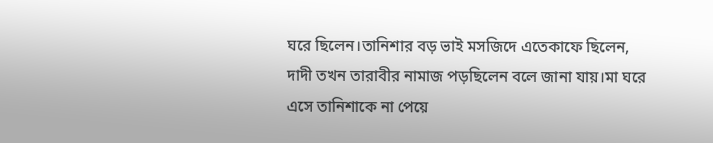ঘরে ছিলেন।তানিশার বড় ভাই মসজিদে এতেকাফে ছিলেন, দাদী তখন তারাবীর নামাজ পড়ছিলেন বলে জানা যায়।মা ঘরে এসে তানিশাকে না পেয়ে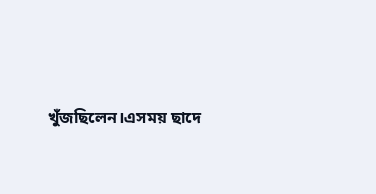খুঁজছিলেন।এসময় ছাদে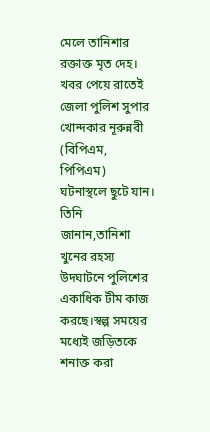মেলে তানিশার রক্তাক্ত মৃত দেহ। খবর পেয়ে রাতেই জেলা পুলিশ সুপার খোন্দকার নূরুন্নবী (বিপিএম, পিপিএম) ঘটনাস্থলে ছুটে যান। তিনি জানান,তানিশা খুনের রহস্য উদঘাটনে পুলিশের একাধিক টীম কাজ করছে।স্বল্প সময়ের মধ্যেই জড়িতকে শনাক্ত করা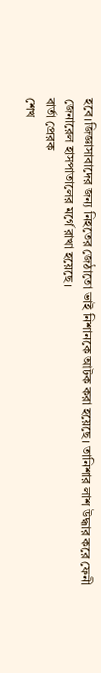হবে।জিজ্ঞাসাবাদের জন্য নিহতের জেঠাতো ভাই নিশানকে আটক করা হয়েছে। তানিশার লাশ উদ্ধার করে ফেনী জেনারেল হাসপাতালের মর্গে রাখা হয়েছে।
বার্তা প্রেরক
শেখ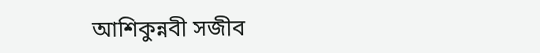আশিকুন্নবী সজীব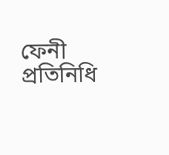ফেনী প্রতিনিধি